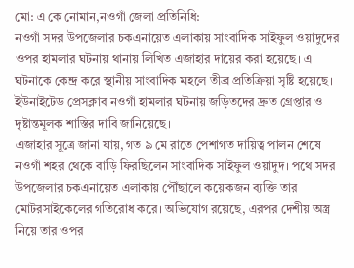মো: এ কে নোমান,নওগাঁ জেলা প্রতিনিধি:
নওগাঁ সদর উপজেলার চকএনায়েত এলাকায় সাংবাদিক সাইফুল ওয়াদুদের ওপর হামলার ঘটনায় থানায় লিখিত এজাহার দায়ের করা হয়েছে। এ ঘটনাকে কেন্দ্র করে স্থানীয় সাংবাদিক মহলে তীব্র প্রতিক্রিয়া সৃষ্টি হয়েছে। ইউনাইটেড প্রেসক্লাব নওগাঁ হামলার ঘটনায় জড়িতদের দ্রুত গ্রেপ্তার ও দৃষ্টান্তমূলক শাস্তির দাবি জানিয়েছে।
এজাহার সূত্রে জানা যায়, গত ৯ মে রাতে পেশাগত দায়িত্ব পালন শেষে নওগাঁ শহর থেকে বাড়ি ফিরছিলেন সাংবাদিক সাইফুল ওয়াদুদ। পথে সদর উপজেলার চকএনায়েত এলাকায় পৌঁছালে কয়েকজন ব্যক্তি তার মোটরসাইকেলের গতিরোধ করে। অভিযোগ রয়েছে, এরপর দেশীয় অস্ত্র নিয়ে তার ওপর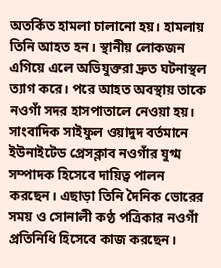অতর্কিত হামলা চালানো হয়। হামলায় তিনি আহত হন। স্থানীয় লোকজন এগিয়ে এলে অভিযুক্তরা দ্রুত ঘটনাস্থল ত্যাগ করে। পরে আহত অবস্থায় তাকে নওগাঁ সদর হাসপাতালে নেওয়া হয়।
সাংবাদিক সাইফুল ওয়াদুদ বর্তমানে ইউনাইটেড প্রেসক্লাব নওগাঁর যুগ্ম সম্পাদক হিসেবে দায়িত্ব পালন করছেন। এছাড়া তিনি দৈনিক ভোরের সময় ও সোনালী কণ্ঠ পত্রিকার নওগাঁ প্রতিনিধি হিসেবে কাজ করছেন।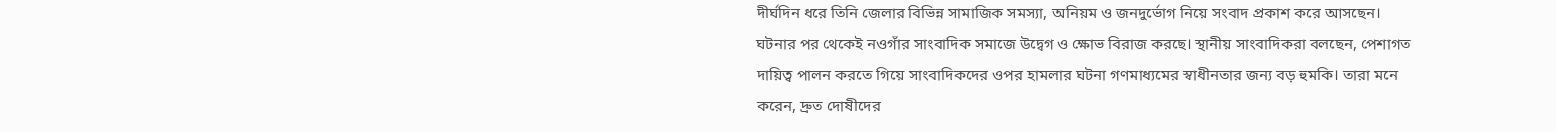দীর্ঘদিন ধরে তিনি জেলার বিভিন্ন সামাজিক সমস্যা, অনিয়ম ও জনদুর্ভোগ নিয়ে সংবাদ প্রকাশ করে আসছেন।
ঘটনার পর থেকেই নওগাঁর সাংবাদিক সমাজে উদ্বেগ ও ক্ষোভ বিরাজ করছে। স্থানীয় সাংবাদিকরা বলছেন, পেশাগত দায়িত্ব পালন করতে গিয়ে সাংবাদিকদের ওপর হামলার ঘটনা গণমাধ্যমের স্বাধীনতার জন্য বড় হুমকি। তারা মনে করেন, দ্রুত দোষীদের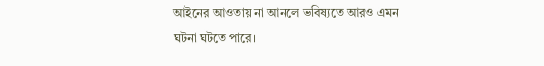আইনের আওতায় না আনলে ভবিষ্যতে আরও এমন ঘটনা ঘটতে পারে।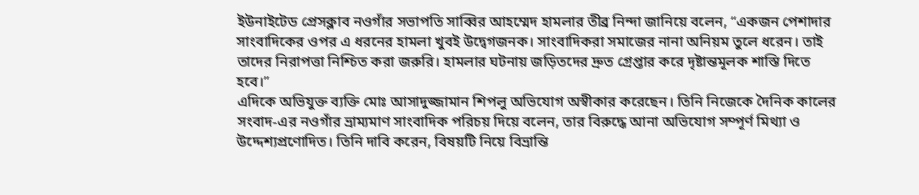ইউনাইটেড প্রেসক্লাব নওগাঁর সভাপতি সাব্বির আহম্মেদ হামলার তীব্র নিন্দা জানিয়ে বলেন, “একজন পেশাদার সাংবাদিকের ওপর এ ধরনের হামলা খুবই উদ্বেগজনক। সাংবাদিকরা সমাজের নানা অনিয়ম তুলে ধরেন। তাই তাদের নিরাপত্তা নিশ্চিত করা জরুরি। হামলার ঘটনায় জড়িতদের দ্রুত গ্রেপ্তার করে দৃষ্টান্তমূলক শাস্তি দিতে হবে।”
এদিকে অভিযুক্ত ব্যক্তি মোঃ আসাদুজ্জামান শিপলু অভিযোগ অস্বীকার করেছেন। তিনি নিজেকে দৈনিক কালের সংবাদ-এর নওগাঁর ভ্রাম্যমাণ সাংবাদিক পরিচয় দিয়ে বলেন, তার বিরুদ্ধে আনা অভিযোগ সম্পূর্ণ মিথ্যা ও উদ্দেশ্যপ্রণোদিত। তিনি দাবি করেন, বিষয়টি নিয়ে বিভ্রান্তি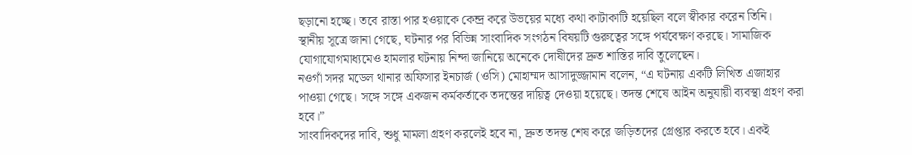ছড়ানো হচ্ছে। তবে রাস্তা পার হওয়াকে কেন্দ্র করে উভয়ের মধ্যে কথা কাটাকাটি হয়েছিল বলে স্বীকার করেন তিনি।
স্থানীয় সূত্রে জানা গেছে, ঘটনার পর বিভিন্ন সাংবাদিক সংগঠন বিষয়টি গুরুত্বের সঙ্গে পর্যবেক্ষণ করছে। সামাজিক যোগাযোগমাধ্যমেও হামলার ঘটনায় নিন্দা জানিয়ে অনেকে দোষীদের দ্রুত শাস্তির দাবি তুলেছেন।
নওগাঁ সদর মডেল থানার অফিসার ইনচার্জ (ওসি) মোহাম্মদ আসাদুজ্জামান বলেন, “এ ঘটনায় একটি লিখিত এজাহার পাওয়া গেছে। সঙ্গে সঙ্গে একজন কর্মকর্তাকে তদন্তের দায়িত্ব দেওয়া হয়েছে। তদন্ত শেষে আইন অনুযায়ী ব্যবস্থা গ্রহণ করা হবে।”
সাংবাদিকদের দাবি, শুধু মামলা গ্রহণ করলেই হবে না, দ্রুত তদন্ত শেষ করে জড়িতদের গ্রেপ্তার করতে হবে। একই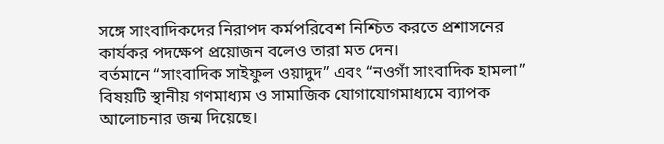সঙ্গে সাংবাদিকদের নিরাপদ কর্মপরিবেশ নিশ্চিত করতে প্রশাসনের কার্যকর পদক্ষেপ প্রয়োজন বলেও তারা মত দেন।
বর্তমানে “সাংবাদিক সাইফুল ওয়াদুদ” এবং “নওগাঁ সাংবাদিক হামলা” বিষয়টি স্থানীয় গণমাধ্যম ও সামাজিক যোগাযোগমাধ্যমে ব্যাপক আলোচনার জন্ম দিয়েছে।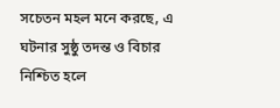সচেতন মহল মনে করছে, এ ঘটনার সুষ্ঠু তদন্ত ও বিচার নিশ্চিত হলে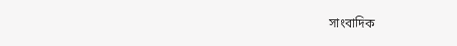সাংবাদিক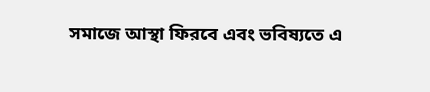সমাজে আস্থা ফিরবে এবং ভবিষ্যতে এ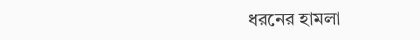ধরনের হামলা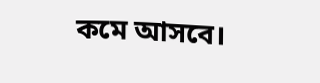কমে আসবে।